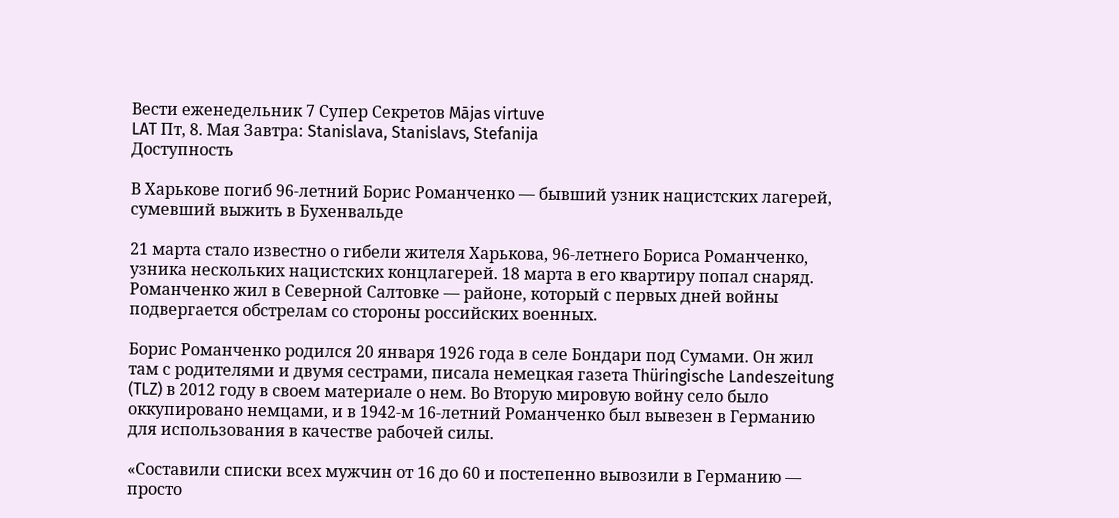Вести еженедельник 7 Супер Секретов Mājas virtuve
LAT Пт, 8. Мая Завтра: Stanislava, Stanislavs, Stefanija
Доступность

В Харькове погиб 96-летний Борис Романченко — бывший узник нацистских лагерей, сумевший выжить в Бухенвальде

21 марта стало известно о гибели жителя Харькова, 96-летнего Бориса Романченко, узника нескольких нацистских концлагерей. 18 марта в его квартиру попал снаряд. Романченко жил в Северной Салтовке — районе, который с первых дней войны подвергается обстрелам со стороны российских военных.

Борис Романченко родился 20 января 1926 года в селе Бондари под Сумами. Он жил там с родителями и двумя сестрами, писала немецкая газета Thüringische Landeszeitung (TLZ) в 2012 году в своем материале о нем. Во Вторую мировую войну село было оккупировано немцами, и в 1942-м 16-летний Романченко был вывезен в Германию для использования в качестве рабочей силы.

«Составили списки всех мужчин от 16 до 60 и постепенно вывозили в Германию — просто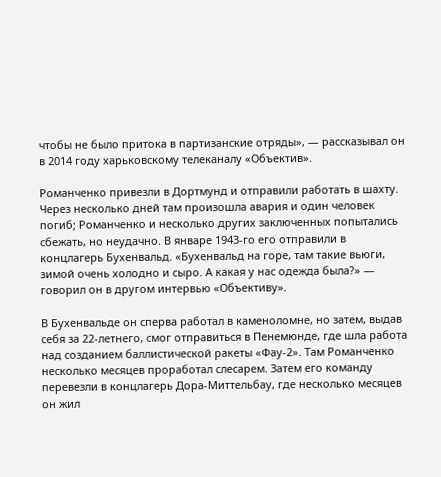чтобы не было притока в партизанские отряды», — рассказывал он в 2014 году харьковскому телеканалу «Объектив».

Романченко привезли в Дортмунд и отправили работать в шахту. Через несколько дней там произошла авария и один человек погиб; Романченко и несколько других заключенных попытались сбежать, но неудачно. В январе 1943-го его отправили в концлагерь Бухенвальд. «Бухенвальд на горе, там такие вьюги, зимой очень холодно и сыро. А какая у нас одежда была?» — говорил он в другом интервью «Объективу».

В Бухенвальде он сперва работал в каменоломне, но затем, выдав себя за 22-летнего, смог отправиться в Пенемюнде, где шла работа над созданием баллистической ракеты «Фау-2». Там Романченко несколько месяцев проработал слесарем. Затем его команду перевезли в концлагерь Дора-Миттельбау, где несколько месяцев он жил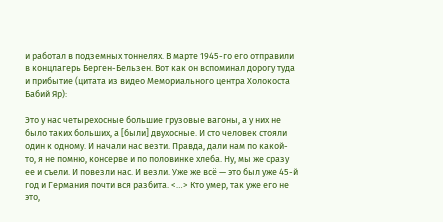и работал в подземных тоннелях. В марте 1945-го его отправили в концлагерь Берген-Бельзен. Вот как он вспоминал дорогу туда и прибытие (цитата из видео Мемориального центра Холокоста Бабий Яр):

Это у нас четырехосные большие грузовые вагоны, а у них не было таких больших, а [были] двухосные. И сто человек стояли один к одному. И начали нас везти. Правда, дали нам по какой-то, я не помню, консерве и по половинке хлеба. Ну, мы же сразу ее и съели. И повезли нас. И везли. Уже же всё — это был уже 45-й год и Германия почти вся разбита. <…> Кто умер, так уже его не это,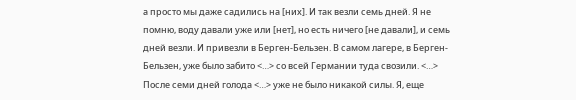а просто мы даже садились на [них]. И так везли семь дней. Я не помню, воду давали уже или [нет], но есть ничего [не давали], и семь дней везли. И привезли в Берген-Бельзен. В самом лагере, в Берген-Бельзен, уже было забито <…> со всей Германии туда свозили. <…> После семи дней голода <…> уже не было никакой силы. Я, еще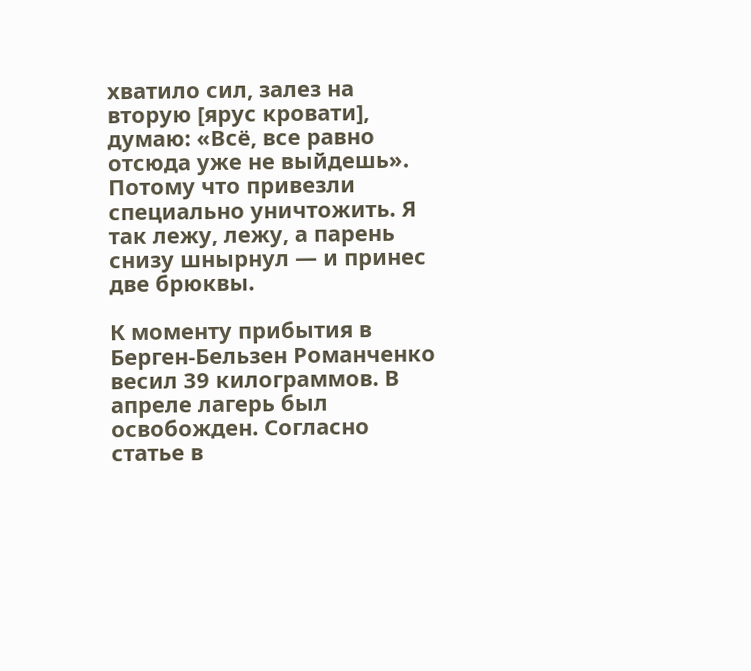хватило сил, залез на вторую [ярус кровати], думаю: «Всё, все равно отсюда уже не выйдешь». Потому что привезли специально уничтожить. Я так лежу, лежу, а парень снизу шнырнул — и принес две брюквы.

К моменту прибытия в Берген-Бельзен Романченко весил 39 килограммов. В апреле лагерь был освобожден. Согласно статье в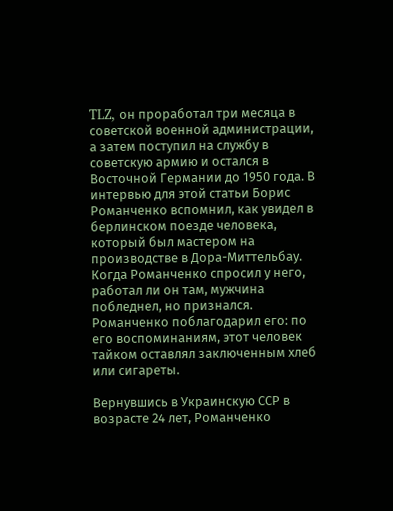TLZ, он проработал три месяца в советской военной администрации, а затем поступил на службу в советскую армию и остался в Восточной Германии до 1950 года. В интервью для этой статьи Борис Романченко вспомнил, как увидел в берлинском поезде человека, который был мастером на производстве в Дора-Миттельбау. Когда Романченко спросил у него, работал ли он там, мужчина побледнел, но признался. Романченко поблагодарил его: по его воспоминаниям, этот человек тайком оставлял заключенным хлеб или сигареты.

Вернувшись в Украинскую ССР в возрасте 24 лет, Романченко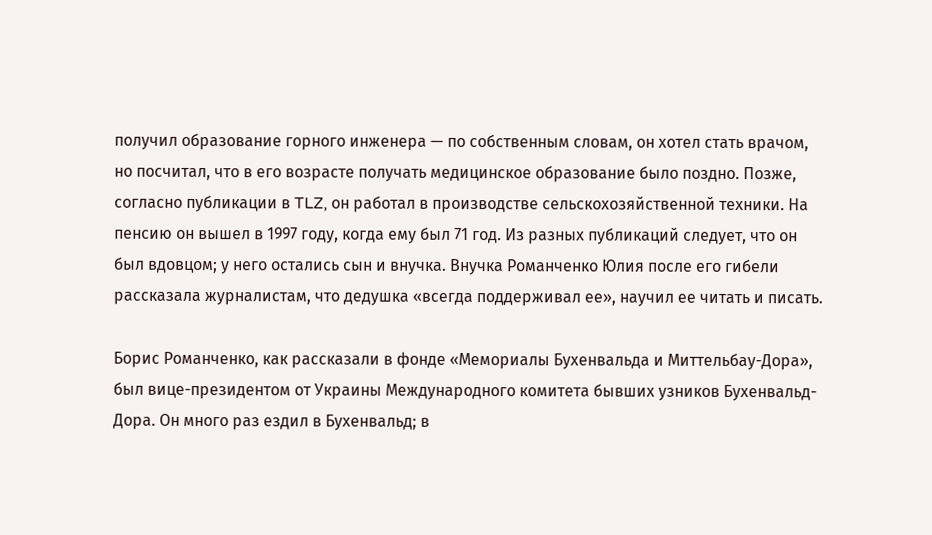получил образование горного инженера — по собственным словам, он хотел стать врачом, но посчитал, что в его возрасте получать медицинское образование было поздно. Позже, согласно публикации в TLZ, он работал в производстве сельскохозяйственной техники. На пенсию он вышел в 1997 году, когда ему был 71 год. Из разных публикаций следует, что он был вдовцом; у него остались сын и внучка. Внучка Романченко Юлия после его гибели рассказала журналистам, что дедушка «всегда поддерживал ее», научил ее читать и писать.

Борис Романченко, как рассказали в фонде «Мемориалы Бухенвальда и Миттельбау-Дора», был вице-президентом от Украины Международного комитета бывших узников Бухенвальд-Дора. Он много раз ездил в Бухенвальд; в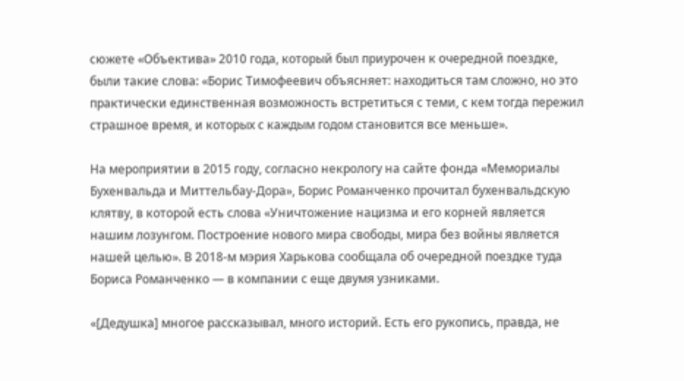сюжете «Объектива» 2010 года, который был приурочен к очередной поездке, были такие слова: «Борис Тимофеевич объясняет: находиться там сложно, но это практически единственная возможность встретиться с теми, с кем тогда пережил страшное время, и которых с каждым годом становится все меньше».

На мероприятии в 2015 году, согласно некрологу на сайте фонда «Мемориалы Бухенвальда и Миттельбау-Дора», Борис Романченко прочитал бухенвальдскую клятву, в которой есть слова «Уничтожение нацизма и его корней является нашим лозунгом. Построение нового мира свободы, мира без войны является нашей целью». В 2018-м мэрия Харькова сообщала об очередной поездке туда Бориса Романченко — в компании с еще двумя узниками.

«[Дедушка] многое рассказывал, много историй. Есть его рукопись, правда, не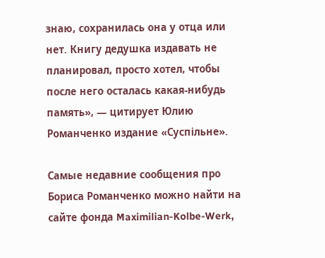знаю, сохранилась она у отца или нет. Книгу дедушка издавать не планировал, просто хотел, чтобы после него осталась какая-нибудь память», — цитирует Юлию Романченко издание «Суспiльне».

Самые недавние сообщения про Бориса Романченко можно найти на сайте фонда Maximilian-Kolbe-Werk,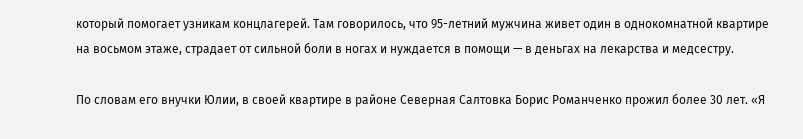который помогает узникам концлагерей. Там говорилось, что 95-летний мужчина живет один в однокомнатной квартире на восьмом этаже, страдает от сильной боли в ногах и нуждается в помощи — в деньгах на лекарства и медсестру.

По словам его внучки Юлии, в своей квартире в районе Северная Салтовка Борис Романченко прожил более 30 лет. «Я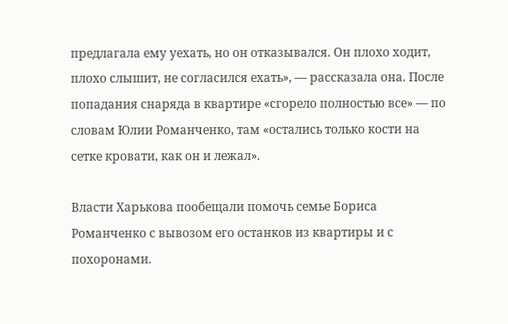предлагала ему уехать, но он отказывался. Он плохо ходит, плохо слышит, не согласился ехать», — рассказала она. После попадания снаряда в квартире «сгорело полностью все» — по словам Юлии Романченко, там «остались только кости на сетке кровати, как он и лежал».

Власти Харькова пообещали помочь семье Бориса Романченко с вывозом его останков из квартиры и с похоронами.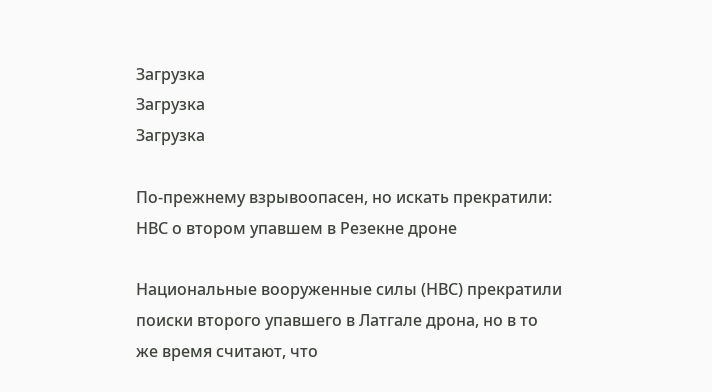Загрузка
Загрузка
Загрузка

По-прежнему взрывоопасен, но искать прекратили: НВС о втором упавшем в Резекне дроне

Национальные вооруженные силы (НВС) прекратили поиски второго упавшего в Латгале дрона, но в то же время считают, что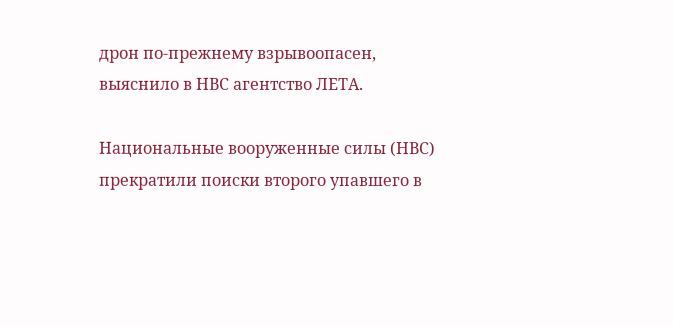дрон по-прежнему взрывоопасен, выяснило в НВС агентство ЛЕТА.

Национальные вооруженные силы (НВС) прекратили поиски второго упавшего в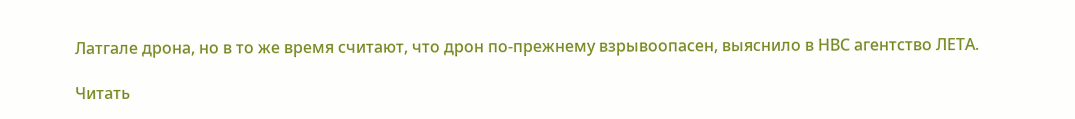Латгале дрона, но в то же время считают, что дрон по-прежнему взрывоопасен, выяснило в НВС агентство ЛЕТА.

Читать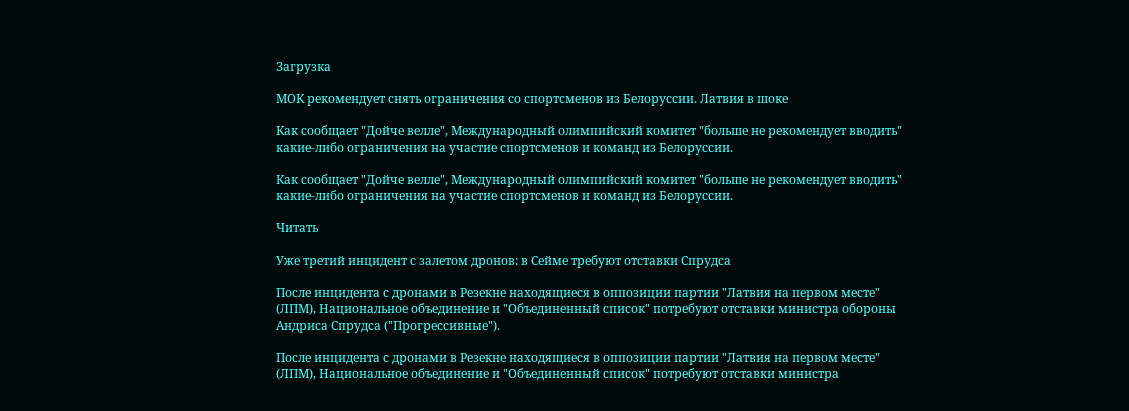Загрузка

МОК рекомендует снять ограничения со спортсменов из Белоруссии. Латвия в шоке

Как сообщает "Дойче велле", Международный олимпийский комитет "больше не рекомендует вводить" какие-либо ограничения на участие спортсменов и команд из Белоруссии.

Как сообщает "Дойче велле", Международный олимпийский комитет "больше не рекомендует вводить" какие-либо ограничения на участие спортсменов и команд из Белоруссии.

Читать

Уже третий инцидент с залетом дронов: в Сейме требуют отставки Спрудса

После инцидента с дронами в Резекне находящиеся в оппозиции партии "Латвия на первом месте" (ЛПМ), Национальное объединение и "Объединенный список" потребуют отставки министра обороны Андриса Спрудса ("Прогрессивные").

После инцидента с дронами в Резекне находящиеся в оппозиции партии "Латвия на первом месте" (ЛПМ), Национальное объединение и "Объединенный список" потребуют отставки министра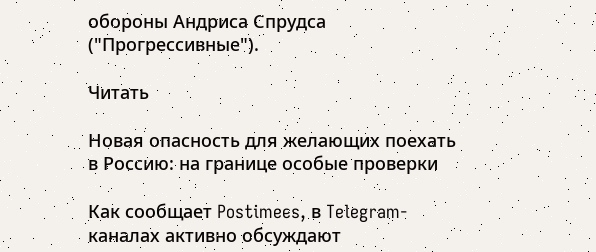обороны Андриса Спрудса ("Прогрессивные").

Читать

Новая опасность для желающих поехать в Россию: на границе особые проверки

Как сообщает Postimees, в Telegram-каналах активно обсуждают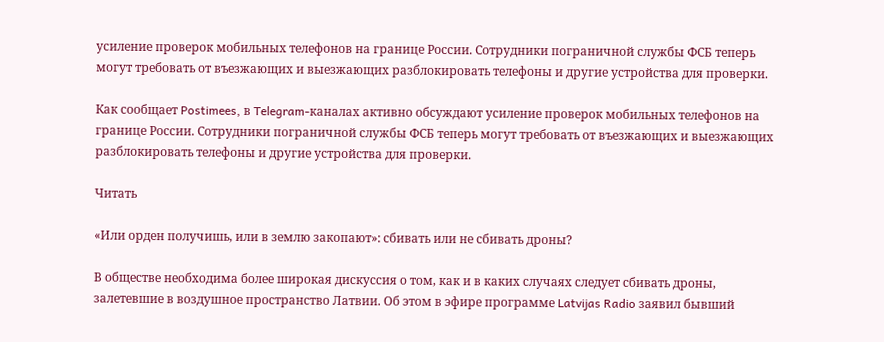усиление проверок мобильных телефонов на границе России. Сотрудники пограничной службы ФСБ теперь могут требовать от въезжающих и выезжающих разблокировать телефоны и другие устройства для проверки.

Как сообщает Postimees, в Telegram-каналах активно обсуждают усиление проверок мобильных телефонов на границе России. Сотрудники пограничной службы ФСБ теперь могут требовать от въезжающих и выезжающих разблокировать телефоны и другие устройства для проверки.

Читать

«Или орден получишь, или в землю закопают»: сбивать или не сбивать дроны?

В обществе необходима более широкая дискуссия о том, как и в каких случаях следует сбивать дроны, залетевшие в воздушное пространство Латвии. Об этом в эфире программе Latvijas Radio заявил бывший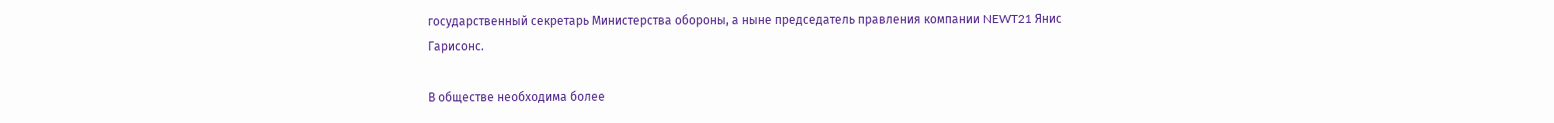государственный секретарь Министерства обороны, а ныне председатель правления компании NEWT21 Янис Гарисонс.

В обществе необходима более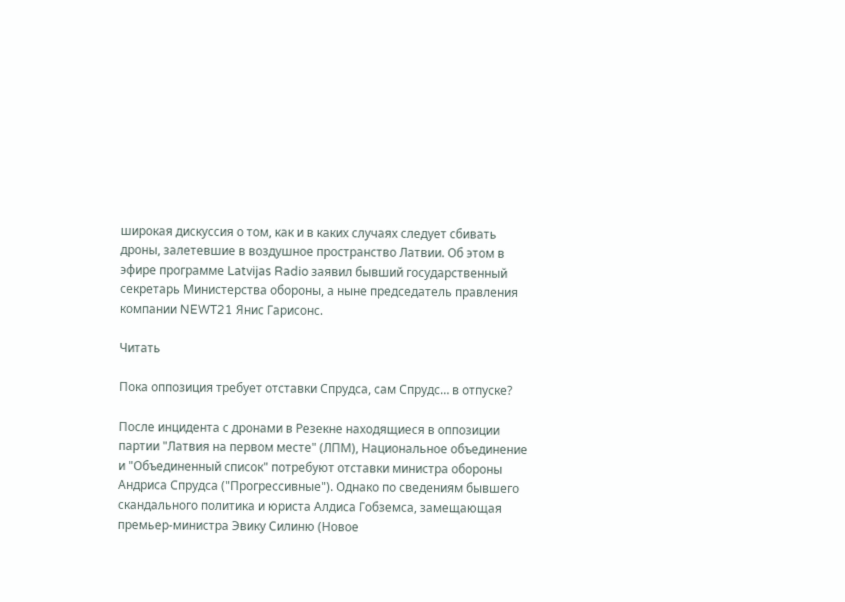широкая дискуссия о том, как и в каких случаях следует сбивать дроны, залетевшие в воздушное пространство Латвии. Об этом в эфире программе Latvijas Radio заявил бывший государственный секретарь Министерства обороны, а ныне председатель правления компании NEWT21 Янис Гарисонс.

Читать

Пока оппозиция требует отставки Спрудса, сам Спрудс… в отпуске?

После инцидента с дронами в Резекне находящиеся в оппозиции партии "Латвия на первом месте" (ЛПМ), Национальное объединение и "Объединенный список" потребуют отставки министра обороны Андриса Спрудса ("Прогрессивные"). Однако по сведениям бывшего скандального политика и юриста Алдиса Гобземса, замещающая премьер-министра Эвику Силиню (Новое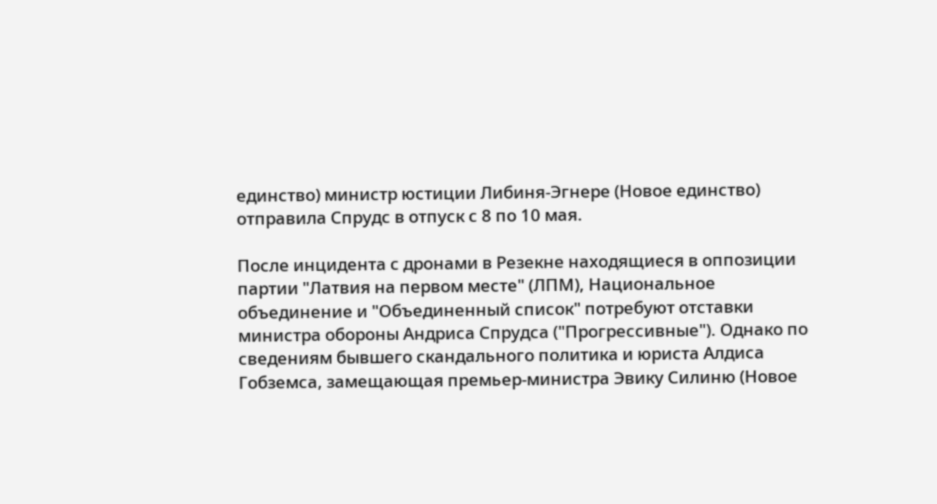единство) министр юстиции Либиня-Эгнере (Новое единство) отправила Спрудс в отпуск с 8 по 10 мая.

После инцидента с дронами в Резекне находящиеся в оппозиции партии "Латвия на первом месте" (ЛПМ), Национальное объединение и "Объединенный список" потребуют отставки министра обороны Андриса Спрудса ("Прогрессивные"). Однако по сведениям бывшего скандального политика и юриста Алдиса Гобземса, замещающая премьер-министра Эвику Силиню (Новое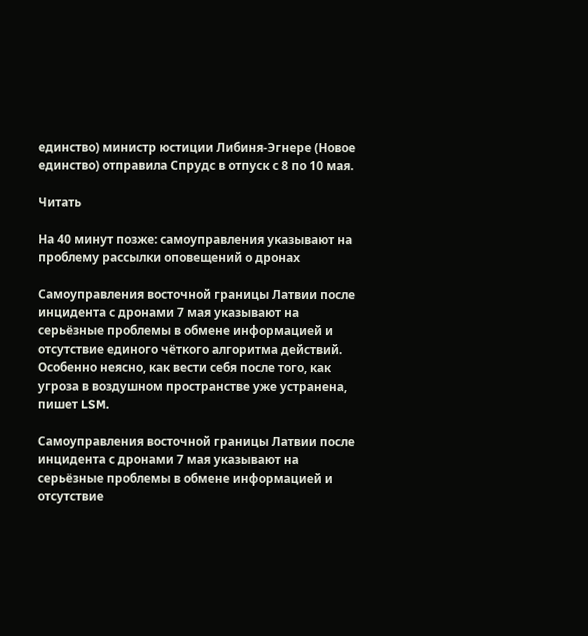единство) министр юстиции Либиня-Эгнере (Новое единство) отправила Спрудс в отпуск с 8 по 10 мая.

Читать

На 40 минут позже: самоуправления указывают на проблему рассылки оповещений о дронах

Самоуправления восточной границы Латвии после инцидента с дронами 7 мая указывают на серьёзные проблемы в обмене информацией и отсутствие единого чёткого алгоритма действий. Особенно неясно, как вести себя после того, как угроза в воздушном пространстве уже устранена, пишет LSM.

Самоуправления восточной границы Латвии после инцидента с дронами 7 мая указывают на серьёзные проблемы в обмене информацией и отсутствие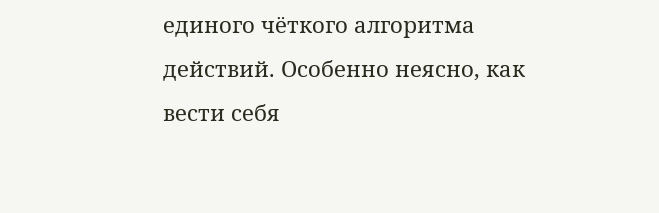единого чёткого алгоритма действий. Особенно неясно, как вести себя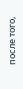после того,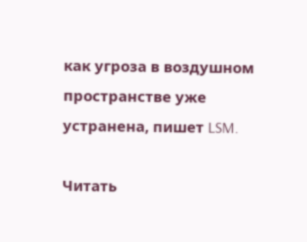как угроза в воздушном пространстве уже устранена, пишет LSM.

Читать